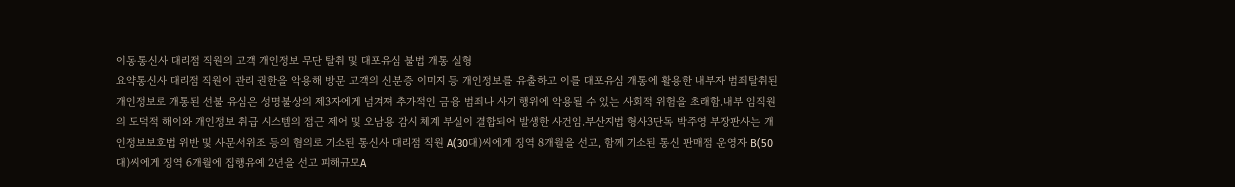이동통신사 대리점 직원의 고객 개인정보 무단 탈취 및 대포유심 불법 개통 실형
요약통신사 대리점 직원이 관리 권한을 악용해 방문 고객의 신분증 이미지 등 개인정보를 유출하고 이를 대포유심 개통에 활용한 내부자 범죄탈취된 개인정보로 개통된 선불 유심은 성명불상의 제3자에게 넘겨져 추가적인 금융 범죄나 사기 행위에 악용될 수 있는 사회적 위험을 초래함.내부 임직원의 도덕적 해이와 개인정보 취급 시스템의 접근 제어 및 오남용 감시 체계 부실이 결합되어 발생한 사건임.부산지법 형사3단독 박주영 부장판사는 개인정보보호법 위반 및 사문서위조 등의 혐의로 기소된 통신사 대리점 직원 A(30대)씨에게 징역 8개월을 선고, 함께 기소된 통신 판매점 운영자 B(50대)씨에게 징역 6개월에 집행유예 2년을 선고 피해규모A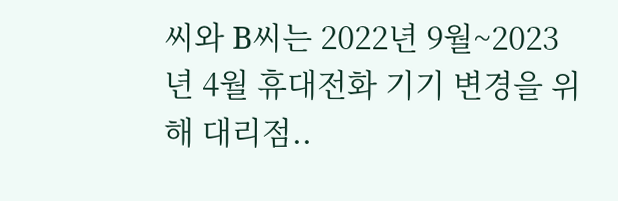씨와 B씨는 2022년 9월~2023년 4월 휴대전화 기기 변경을 위해 대리점..